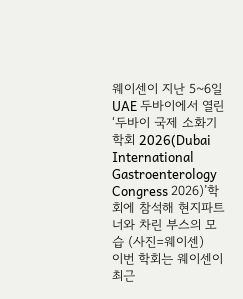웨이센이 지난 5~6일 UAE 두바이에서 열린‘두바이 국제 소화기 학회 2026(Dubai International Gastroenterology Congress 2026)’학회에 참석해 현지파트너와 차린 부스의 모습 (사진=웨이센)
이번 학회는 웨이센이 최근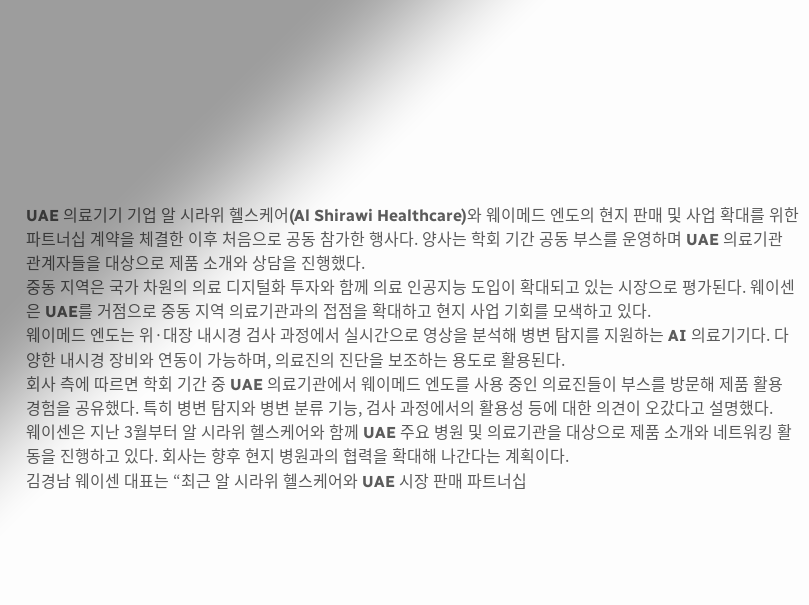UAE 의료기기 기업 알 시라위 헬스케어(Al Shirawi Healthcare)와 웨이메드 엔도의 현지 판매 및 사업 확대를 위한 파트너십 계약을 체결한 이후 처음으로 공동 참가한 행사다. 양사는 학회 기간 공동 부스를 운영하며 UAE 의료기관 관계자들을 대상으로 제품 소개와 상담을 진행했다.
중동 지역은 국가 차원의 의료 디지털화 투자와 함께 의료 인공지능 도입이 확대되고 있는 시장으로 평가된다. 웨이센은 UAE를 거점으로 중동 지역 의료기관과의 접점을 확대하고 현지 사업 기회를 모색하고 있다.
웨이메드 엔도는 위·대장 내시경 검사 과정에서 실시간으로 영상을 분석해 병변 탐지를 지원하는 AI 의료기기다. 다양한 내시경 장비와 연동이 가능하며, 의료진의 진단을 보조하는 용도로 활용된다.
회사 측에 따르면 학회 기간 중 UAE 의료기관에서 웨이메드 엔도를 사용 중인 의료진들이 부스를 방문해 제품 활용 경험을 공유했다. 특히 병변 탐지와 병변 분류 기능, 검사 과정에서의 활용성 등에 대한 의견이 오갔다고 설명했다.
웨이센은 지난 3월부터 알 시라위 헬스케어와 함께 UAE 주요 병원 및 의료기관을 대상으로 제품 소개와 네트워킹 활동을 진행하고 있다. 회사는 향후 현지 병원과의 협력을 확대해 나간다는 계획이다.
김경남 웨이센 대표는 “최근 알 시라위 헬스케어와 UAE 시장 판매 파트너십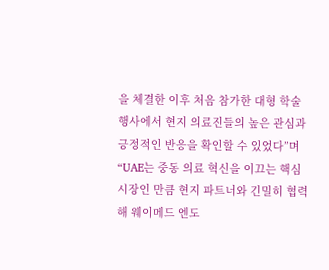을 체결한 이후 처음 참가한 대형 학술행사에서 현지 의료진들의 높은 관심과 긍정적인 반응을 확인할 수 있었다”며 “UAE는 중동 의료 혁신을 이끄는 핵심 시장인 만큼 현지 파트너와 긴밀히 협력해 웨이메드 엔도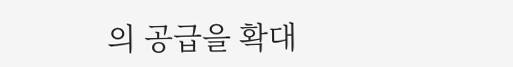의 공급을 확대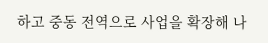하고 중동 전역으로 사업을 확장해 나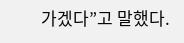가겠다”고 말했다.